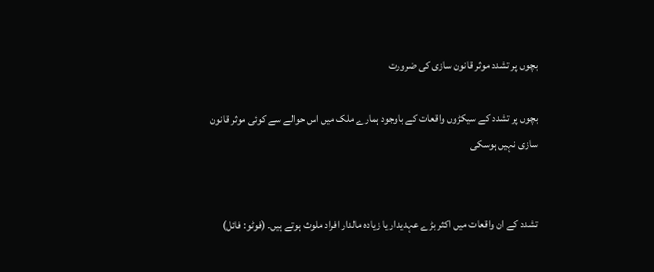بچوں پر تشدد موثر قانون سازی کی ضرورت

بچوں پر تشدد کے سیکڑوں واقعات کے باوجود ہمارے ملک میں اس حوالے سے کوئی موثر قانون سازی نہیں ہوسکی


تشدد کے ان واقعات میں اکثر بڑے عہدیدار یا زیادہ مالدار افراد ملوث ہوتے ہیں۔ (فوٹو: فائل)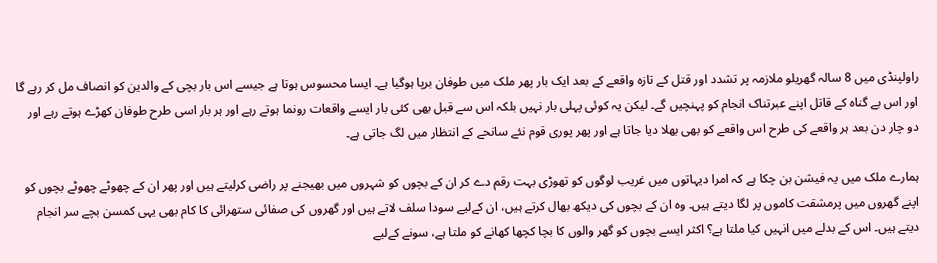راولپنڈی میں 8 سالہ گھریلو ملازمہ پر تشدد اور قتل کے تازہ واقعے کے بعد ایک بار پھر ملک میں طوفان برپا ہوگیا ہے۔ ایسا محسوس ہوتا ہے جیسے اس بار بچی کے والدین کو انصاف مل کر رہے گا اور اس بے گناہ کے قاتل اپنے عبرتناک انجام کو پہنچیں گے۔ لیکن یہ کوئی پہلی بار نہیں بلکہ اس سے قبل بھی کئی بار ایسے واقعات رونما ہوتے رہے اور ہر بار اسی طرح طوفان کھڑے ہوتے رہے اور دو چار دن بعد ہر واقعے کی طرح اس واقعے کو بھی بھلا دیا جاتا ہے اور پھر پوری قوم نئے سانحے کے انتظار میں لگ جاتی ہے۔

ہمارے ملک میں یہ فیشن بن چکا ہے کہ امرا دیہاتوں میں غریب لوگوں کو تھوڑی بہت رقم دے کر ان کے بچوں کو شہروں میں بھیجنے پر راضی کرلیتے ہیں اور پھر ان کے چھوٹے چھوٹے بچوں کو اپنے گھروں میں پرمشقت کاموں پر لگا دیتے ہیں۔ وہ ان کے بچوں کی دیکھ بھال کرتے ہیں، ان کےلیے سودا سلف لاتے ہیں اور گھروں کی صفائی ستھرائی کا کام بھی یہی کمسن بچے سر انجام دیتے ہیں۔ اس کے بدلے میں انہیں کیا ملتا ہے؟ اکثر ایسے بچوں کو گھر والوں کا بچا کچھا کھانے کو ملتا ہے، سونے کےلیے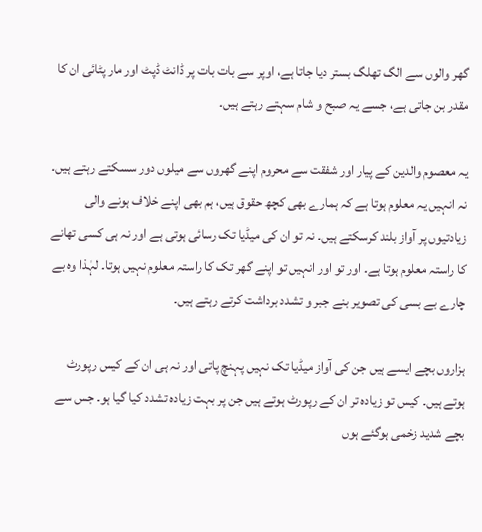گھر والوں سے الگ تھلگ بستر دیا جاتا ہے، اوپر سے بات بات پر ڈانٹ ڈپٹ اور مار پٹائی ان کا مقدر بن جاتی ہے، جسے یہ صبح و شام سہتے رہتے ہیں۔

یہ معصوم والدین کے پیار اور شفقت سے محروم اپنے گھروں سے میلوں دور سسکتے رہتے ہیں۔ نہ انہیں یہ معلوم ہوتا ہے کہ ہمارے بھی کچھ حقوق ہیں، ہم بھی اپنے خلاف ہونے والی زیادتیوں پر آواز بلند کرسکتے ہیں۔ نہ تو ان کی میڈیا تک رسائی ہوتی ہے اور نہ ہی کسی تھانے کا راستہ معلوم ہوتا ہے۔ اور تو اور انہیں تو اپنے گھر تک کا راستہ معلوم نہیں ہوتا۔ لہٰذا وہ بے چارے بے بسی کی تصویر بنے جبر و تشدد برداشت کرتے رہتے ہیں۔

ہزاروں بچے ایسے ہیں جن کی آواز میڈیا تک نہیں پہنچ پاتی اور نہ ہی ان کے کیس رپورٹ ہوتے ہیں۔ کیس تو زیادہ تر ان کے رپورٹ ہوتے ہیں جن پر بہت زیادہ تشدد کیا گیا ہو۔ جس سے بچے شدید زخمی ہوگئے ہوں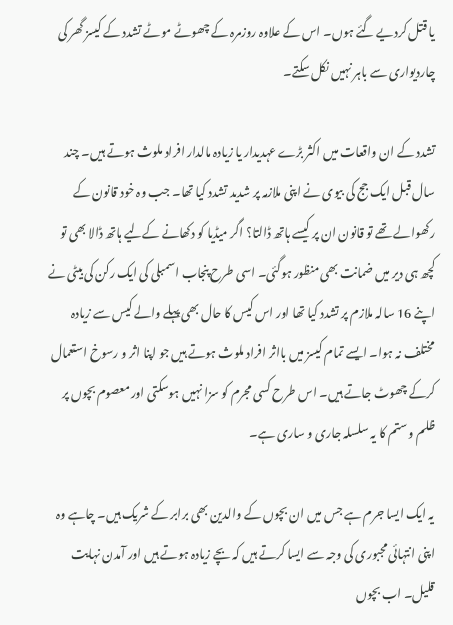یا قتل کردیے گئے ہوں۔ اس کے علاوہ روزمرہ کے چھوٹے موٹے تشدد کے کیسز گھر کی چاردیواری سے باہر نہیں نکل سکتے۔

تشدد کے ان واقعات میں اکثر بڑے عہدیدار یا زیادہ مالدار افراد ملوث ہوتے ہیں۔ چند سال قبل ایک جج کی بیوی نے اپنی ملازمہ پر شدید تشدد کیا تھا۔ جب وہ خود قانون کے رکھوالے تھے تو قانون ان پر کیسے ہاتھ ڈالتا؟ اگر میڈیا کو دکھانے کےلیے ہاتھ ڈالا بھی تو کچھ ہی دیر میں ضمانت بھی منظور ہوگئی۔ اسی طرح پنجاب اسمبلی کی ایک رکن کی بیٹی نے اپنے 16 سالہ ملازم پر تشدد کیا تھا اور اس کیس کا حال بھی پہلے والے کیس سے زیادہ مختلف نہ ہوا۔ ایسے تمام کیسز میں بااثر افراد ملوث ہوتے ہیں جو اپنا اثر و رسوخ استعمال کرکے چھوٹ جاتے ہیں۔ اس طرح کسی مجرم کو سزا نہیں ہوسکتی اور معصوم بچوں پر ظلم و ستم کا یہ سلسلہ جاری و ساری ہے۔

یہ ایک ایسا جرم ہے جس میں ان بچوں کے والدین بھی برابر کے شریک ہیں۔ چاہے وہ اپنی انتہائی مجبوری کی وجہ سے ایسا کرتے ہیں کہ بچے زیادہ ہوتے ہیں اور آمدن نہایت قلیل۔ اب بچوں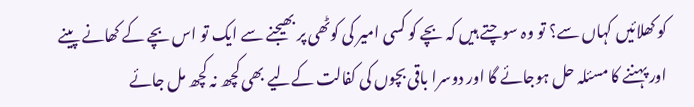کو کھلائیں کہاں سے؟ تو وہ سوچتے ہیں کہ بچے کو کسی امیر کی کوٹھی پر بھیجنے سے ایک تو اس بچے کے کھانے پینے اور پہننے کا مسئلہ حل ہوجائے گا اور دوسرا باقی بچوں کی کفالت کےلیے بھی کچھ نہ کچھ مل جائے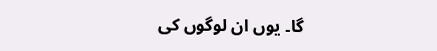گا۔ یوں ان لوگوں کی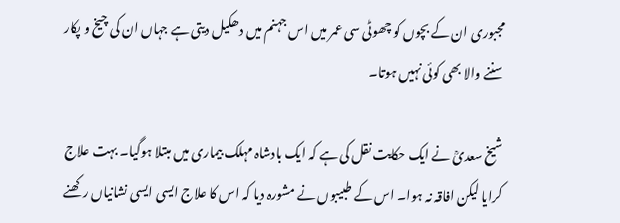مجبوری ان کے بچوں کو چھوٹی سی عمر میں اس جہنم میں دھکیل دیتی ہے جہاں ان کی چیخ و پکار سننے والا بھی کوئی نہیں ہوتا۔

شیخ سعدیؒ نے ایک حکایت نقل کی ہے کہ ایک بادشاہ مہلک بیماری میں مبتلا ہوگیا۔ بہت علاج کرایا لیکن افاقہ نہ ہوا۔ اس کے طبیبوں نے مشورہ دیا کہ اس کا علاج ایسی ایسی نشانیاں رکھنے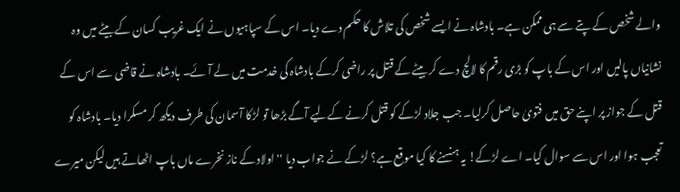والے شخص کے پتے سے ہی ممکن ہے۔ بادشاہ نے ایسے شخص کی تلاش کا حکم دے دیا۔ اس کے سپاہیوں نے ایک غریب کسان کے بیٹے میں وہ نشانیاں پالیں اور اس کے باپ کو بڑی رقم کا لالچ دے کر بیٹے کے قتل پر راضی کرکے بادشاہ کی خدمت میں لے آئے۔ بادشاہ نے قاضی سے اس کے قتل کے جواز پر اپنے حق میں فتویٰ حاصل کرلیا۔ جب جلاد لڑکے کو قتل کرنے کےلیے آگے بڑھا تو لڑکا آسمان کی طرف دیکھ کر مسکرا دیا۔ بادشاہ کو تعجب ہوا اور اس سے سوال کیا۔ اے لڑکے! یہ ہنسنے کا کیا موقع ہے؟ لڑکے نے جواب دیا ''اولاد کے ناز نخرے ماں باپ اٹھاتے ہیں لیکن میرے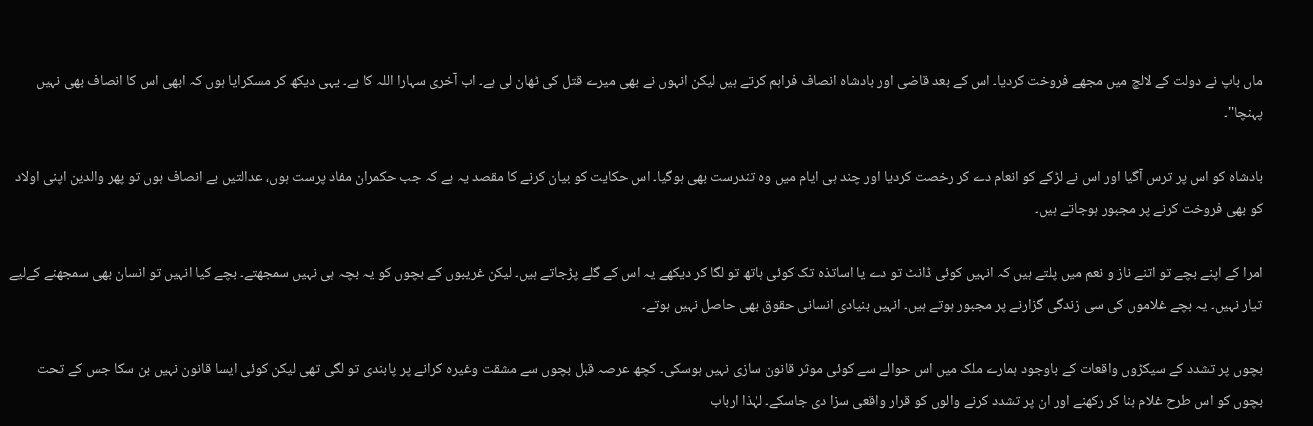ماں باپ نے دولت کے لالچ میں مجھے فروخت کردیا۔ اس کے بعد قاضی اور بادشاہ انصاف فراہم کرتے ہیں لیکن انہوں نے بھی میرے قتل کی ٹھان لی ہے۔ اب آخری سہارا اللہ کا ہے۔ یہی دیکھ کر مسکرایا ہوں کہ ابھی اس کا انصاف بھی نہیں پہنچا''۔

بادشاہ کو اس پر ترس آگیا اور اس نے لڑکے کو انعام دے کر رخصت کردیا اور چند ہی ایام میں وہ تندرست بھی ہوگیا۔ اس حکایت کو بیان کرنے کا مقصد یہ ہے کہ جب حکمران مفاد پرست ہوں، عدالتیں بے انصاف ہوں تو پھر والدین اپنی اولاد کو بھی فروخت کرنے پر مجبور ہوجاتے ہیں۔

امرا کے اپنے بچے تو اتنے ناز و نعم میں پلتے ہیں کہ انہیں کوئی ڈانٹ تو دے یا اساتذہ تک کوئی ہاتھ تو لگا کر دیکھے یہ اس کے گلے پڑجاتے ہیں۔ لیکن غریبوں کے بچوں کو یہ بچہ ہی نہیں سمجھتے۔ بچے کیا انہیں تو انسان بھی سمجھنے کےلیے تیار نہیں۔ یہ بچے غلاموں کی سی زندگی گزارنے پر مجبور ہوتے ہیں۔ انہیں بنیادی انسانی حقوق بھی حاصل نہیں ہوتے۔

بچوں پر تشدد کے سیکڑوں واقعات کے باوجود ہمارے ملک میں اس حوالے سے کوئی موثر قانون سازی نہیں ہوسکی۔ کچھ عرصہ قبل بچوں سے مشقت وغیرہ کرانے پر پابندی تو لگی تھی لیکن کوئی ایسا قانون نہیں بن سکا جس کے تحت بچوں کو اس طرح غلام بنا کر رکھنے اور ان پر تشدد کرنے والوں کو قرار واقعی سزا دی جاسکے۔ لہٰذا ارباب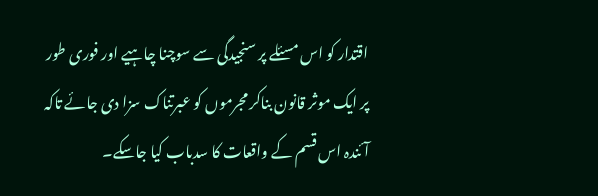اقتدار کو اس مسئلے پر سنجیدگی سے سوچنا چاہیے اور فوری طور پر ایک موثر قانون بناکر مجرموں کو عبرتناک سزا دی جائے تاکہ آئندہ اس قسم کے واقعات کا سدباب کیا جاسکے۔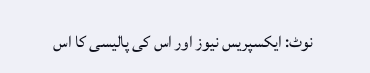نوٹ: ایکسپریس نیوز اور اس کی پالیسی کا اس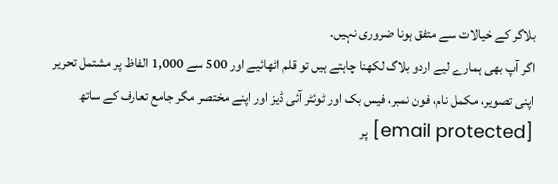بلاگر کے خیالات سے متفق ہونا ضروری نہیں۔
اگر آپ بھی ہمارے لیے اردو بلاگ لکھنا چاہتے ہیں تو قلم اٹھائیے اور 500 سے 1,000 الفاظ پر مشتمل تحریر اپنی تصویر، مکمل نام، فون نمبر، فیس بک اور ٹوئٹر آئی ڈیز اور اپنے مختصر مگر جامع تعارف کے ساتھ [email protected] پر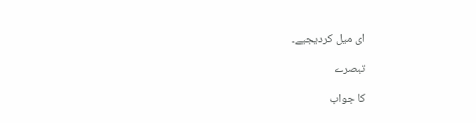ای میل کردیجیے۔

تبصرے

کا جواب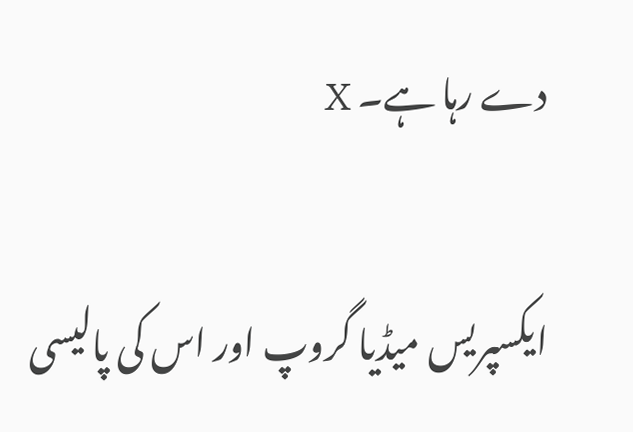دے رہا ہے۔ X

ایکسپریس میڈیا گروپ اور اس کی پالیسی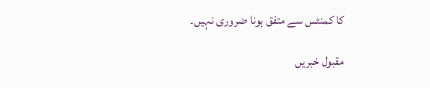کا کمنٹس سے متفق ہونا ضروری نہیں۔

مقبول خبریں